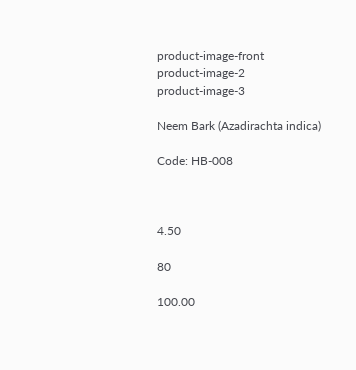product-image-front
product-image-2
product-image-3

Neem Bark (Azadirachta indica)

Code: HB-008



4.50

80

100.00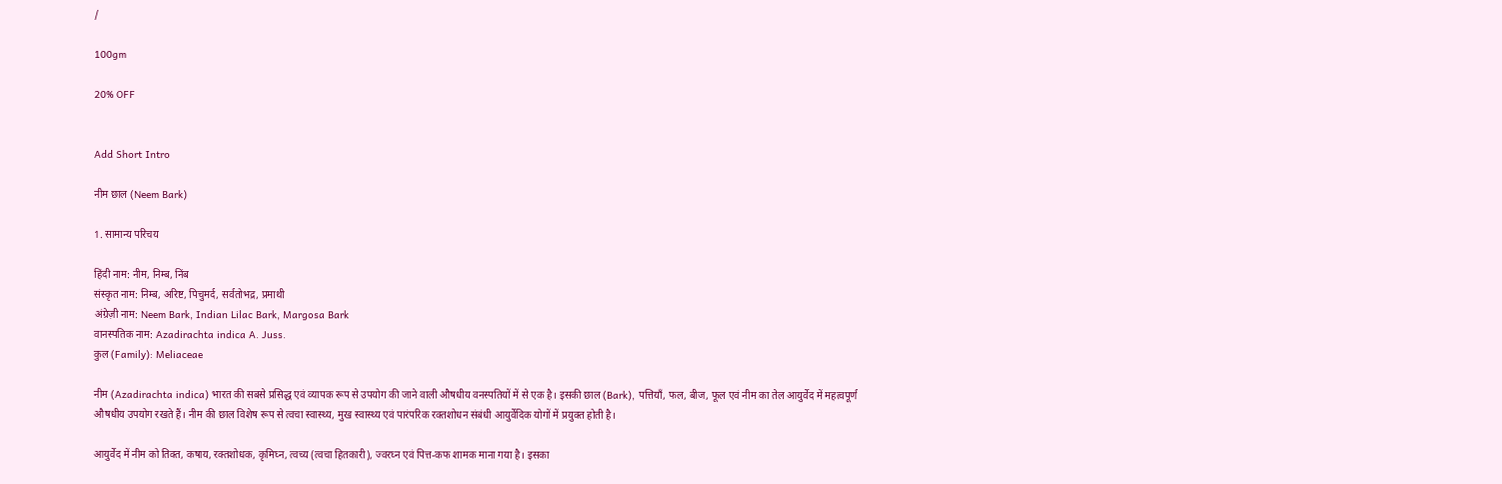/

100gm

20% OFF


Add Short Intro

नीम छाल (Neem Bark)

1. सामान्य परिचय

हिंदी नाम: नीम, निम्ब, निंब
संस्कृत नाम: निम्ब, अरिष्ट, पिचुमर्द, सर्वतोभद्र, प्रमाथी
अंग्रेज़ी नाम: Neem Bark, Indian Lilac Bark, Margosa Bark
वानस्पतिक नाम: Azadirachta indica A. Juss.
कुल (Family): Meliaceae

नीम (Azadirachta indica) भारत की सबसे प्रसिद्ध एवं व्यापक रूप से उपयोग की जाने वाली औषधीय वनस्पतियों में से एक है। इसकी छाल (Bark), पत्तियाँ, फल, बीज, फूल एवं नीम का तेल आयुर्वेद में महत्वपूर्ण औषधीय उपयोग रखते हैं। नीम की छाल विशेष रूप से त्वचा स्वास्थ्य, मुख स्वास्थ्य एवं पारंपरिक रक्तशोधन संबंधी आयुर्वेदिक योगों में प्रयुक्त होती है।

आयुर्वेद में नीम को तिक्त, कषाय, रक्तशोधक, कृमिघ्न, त्वच्य (त्वचा हितकारी), ज्वरघ्न एवं पित्त-कफ शामक माना गया है। इसका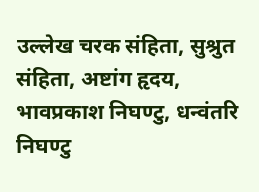उल्लेख चरक संहिता, सुश्रुत संहिता, अष्टांग हृदय, भावप्रकाश निघण्टु, धन्वंतरि निघण्टु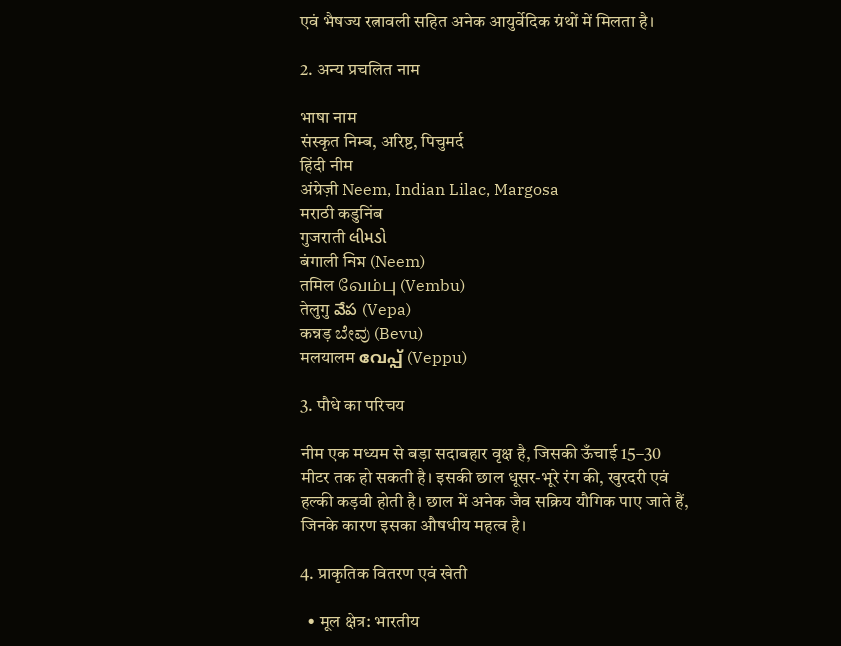एवं भैषज्य रत्नावली सहित अनेक आयुर्वेदिक ग्रंथों में मिलता है।

2. अन्य प्रचलित नाम

भाषा नाम
संस्कृत निम्ब, अरिष्ट, पिचुमर्द
हिंदी नीम
अंग्रेज़ी Neem, Indian Lilac, Margosa
मराठी कडुनिंब
गुजराती લીમડો
बंगाली নিম (Neem)
तमिल வேம்பு (Vembu)
तेलुगु వేప (Vepa)
कन्नड़ ಬೇವು (Bevu)
मलयालम വേപ്പ് (Veppu)

3. पौधे का परिचय

नीम एक मध्यम से बड़ा सदाबहार वृक्ष है, जिसकी ऊँचाई 15–30 मीटर तक हो सकती है। इसकी छाल धूसर-भूरे रंग की, खुरदरी एवं हल्की कड़वी होती है। छाल में अनेक जैव सक्रिय यौगिक पाए जाते हैं, जिनके कारण इसका औषधीय महत्व है।

4. प्राकृतिक वितरण एवं खेती

  • मूल क्षेत्र: भारतीय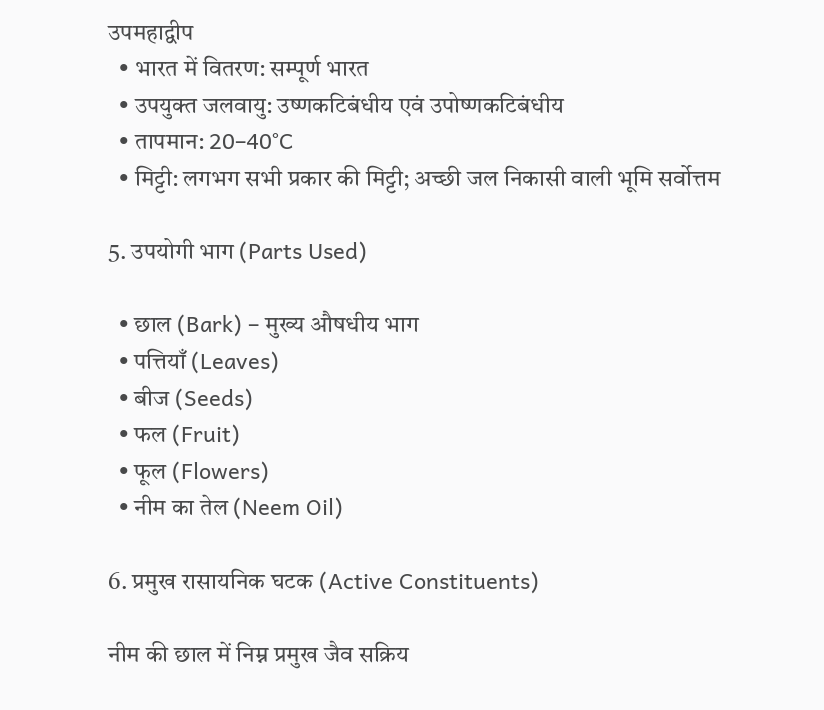उपमहाद्वीप
  • भारत में वितरण: सम्पूर्ण भारत
  • उपयुक्त जलवायु: उष्णकटिबंधीय एवं उपोष्णकटिबंधीय
  • तापमान: 20–40°C
  • मिट्टी: लगभग सभी प्रकार की मिट्टी; अच्छी जल निकासी वाली भूमि सर्वोत्तम

5. उपयोगी भाग (Parts Used)

  • छाल (Bark) – मुख्य औषधीय भाग
  • पत्तियाँ (Leaves)
  • बीज (Seeds)
  • फल (Fruit)
  • फूल (Flowers)
  • नीम का तेल (Neem Oil)

6. प्रमुख रासायनिक घटक (Active Constituents)

नीम की छाल में निम्न प्रमुख जैव सक्रिय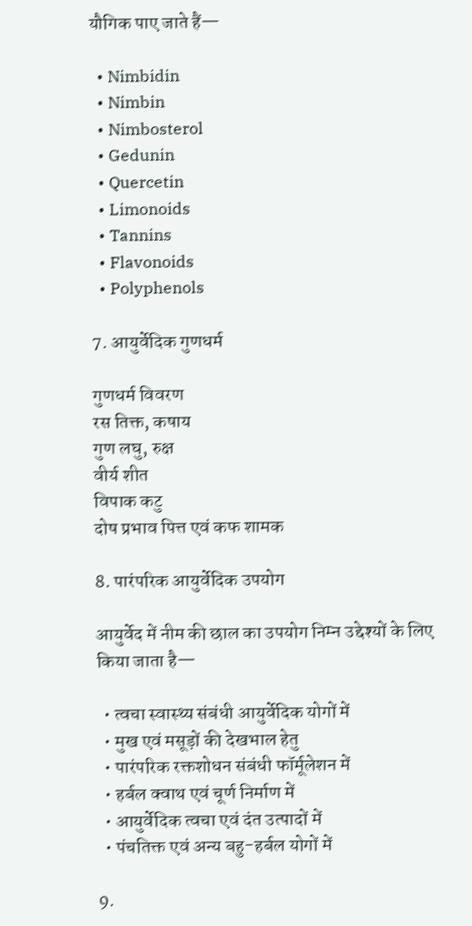यौगिक पाए जाते हैं—

  • Nimbidin
  • Nimbin
  • Nimbosterol
  • Gedunin
  • Quercetin
  • Limonoids
  • Tannins
  • Flavonoids
  • Polyphenols

7. आयुर्वेदिक गुणधर्म

गुणधर्म विवरण
रस तिक्त, कषाय
गुण लघु, रुक्ष
वीर्य शीत
विपाक कटु
दोष प्रभाव पित्त एवं कफ शामक

8. पारंपरिक आयुर्वेदिक उपयोग

आयुर्वेद में नीम की छाल का उपयोग निम्न उद्देश्यों के लिए किया जाता है—

  • त्वचा स्वास्थ्य संबंधी आयुर्वेदिक योगों में
  • मुख एवं मसूड़ों की देखभाल हेतु
  • पारंपरिक रक्तशोधन संबंधी फॉर्मूलेशन में
  • हर्बल क्वाथ एवं चूर्ण निर्माण में
  • आयुर्वेदिक त्वचा एवं दंत उत्पादों में
  • पंचतिक्त एवं अन्य बहु-हर्बल योगों में

9.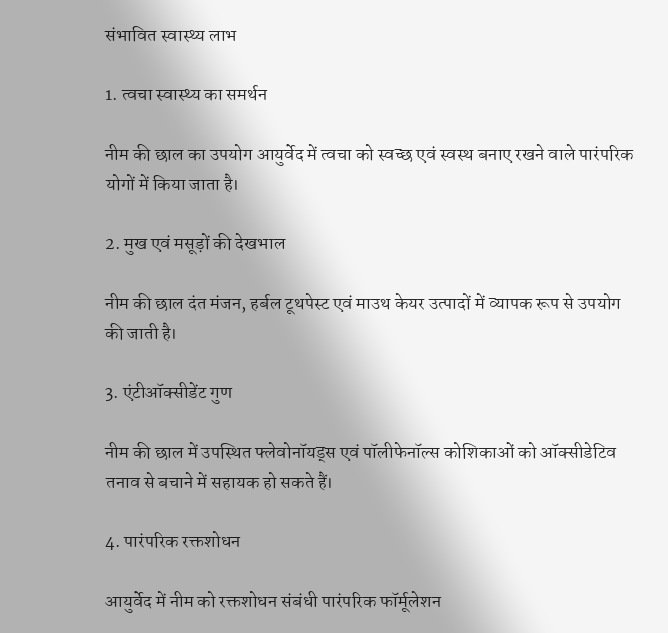संभावित स्वास्थ्य लाभ

1. त्वचा स्वास्थ्य का समर्थन

नीम की छाल का उपयोग आयुर्वेद में त्वचा को स्वच्छ एवं स्वस्थ बनाए रखने वाले पारंपरिक योगों में किया जाता है।

2. मुख एवं मसूड़ों की देखभाल

नीम की छाल दंत मंजन, हर्बल टूथपेस्ट एवं माउथ केयर उत्पादों में व्यापक रूप से उपयोग की जाती है।

3. एंटीऑक्सीडेंट गुण

नीम की छाल में उपस्थित फ्लेवोनॉयड्स एवं पॉलीफेनॉल्स कोशिकाओं को ऑक्सीडेटिव तनाव से बचाने में सहायक हो सकते हैं।

4. पारंपरिक रक्तशोधन

आयुर्वेद में नीम को रक्तशोधन संबंधी पारंपरिक फॉर्मूलेशन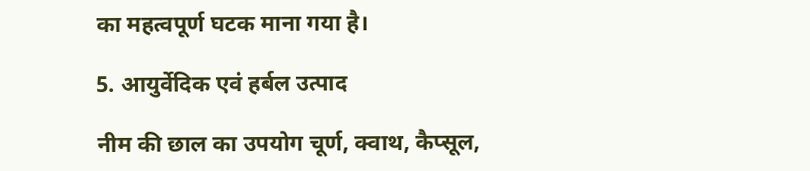का महत्वपूर्ण घटक माना गया है।

5. आयुर्वेदिक एवं हर्बल उत्पाद

नीम की छाल का उपयोग चूर्ण, क्वाथ, कैप्सूल,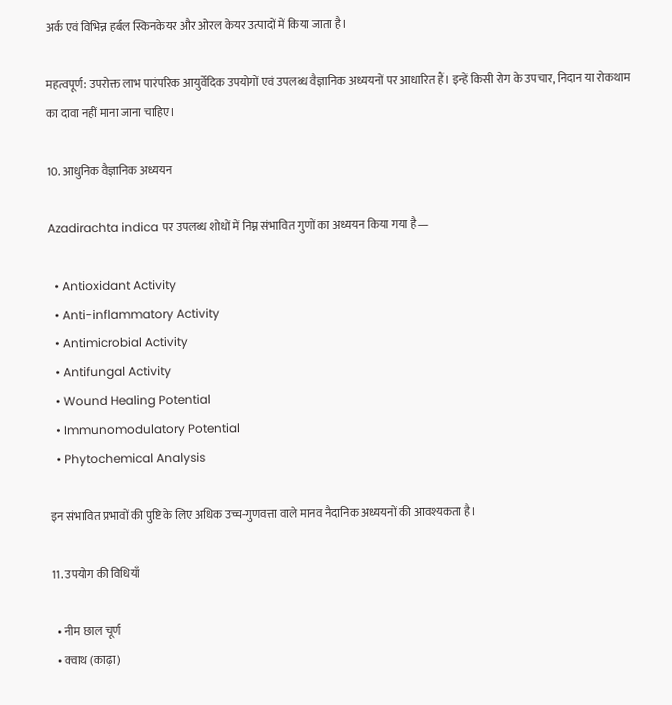अर्क एवं विभिन्न हर्बल स्किनकेयर और ओरल केयर उत्पादों में किया जाता है।

महत्वपूर्ण: उपरोक्त लाभ पारंपरिक आयुर्वेदिक उपयोगों एवं उपलब्ध वैज्ञानिक अध्ययनों पर आधारित हैं। इन्हें किसी रोग के उपचार, निदान या रोकथाम का दावा नहीं माना जाना चाहिए।

10. आधुनिक वैज्ञानिक अध्ययन

Azadirachta indica पर उपलब्ध शोधों में निम्न संभावित गुणों का अध्ययन किया गया है—

  • Antioxidant Activity
  • Anti-inflammatory Activity
  • Antimicrobial Activity
  • Antifungal Activity
  • Wound Healing Potential
  • Immunomodulatory Potential
  • Phytochemical Analysis

इन संभावित प्रभावों की पुष्टि के लिए अधिक उच्च-गुणवत्ता वाले मानव नैदानिक अध्ययनों की आवश्यकता है।

11. उपयोग की विधियाँ

  • नीम छाल चूर्ण
  • क्वाथ (काढ़ा)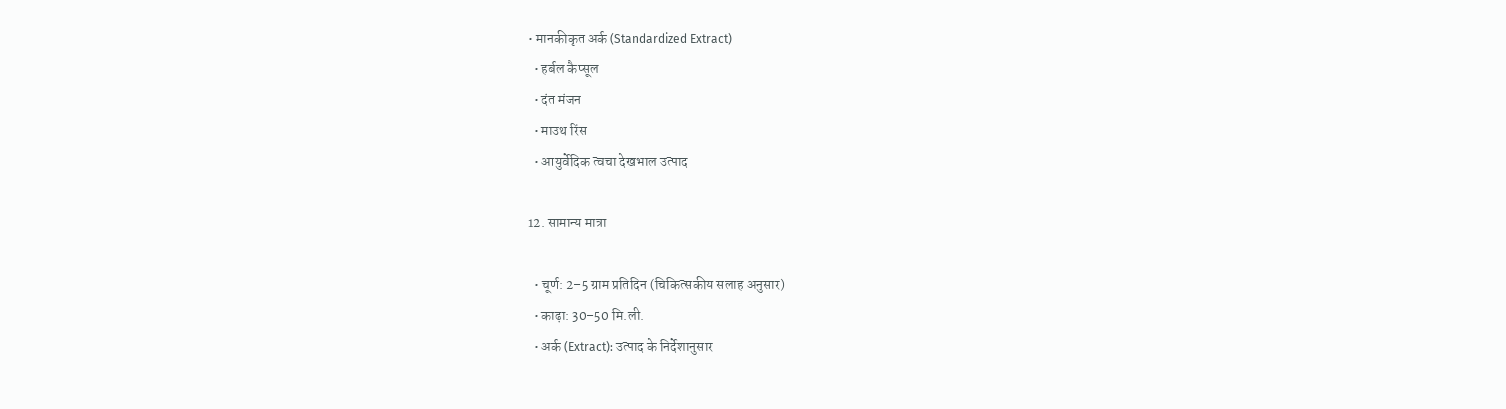• मानकीकृत अर्क (Standardized Extract)
  • हर्बल कैप्सूल
  • दंत मंजन
  • माउथ रिंस
  • आयुर्वेदिक त्वचा देखभाल उत्पाद

12. सामान्य मात्रा

  • चूर्ण: 2–5 ग्राम प्रतिदिन (चिकित्सकीय सलाह अनुसार)
  • काढ़ा: 30–50 मि.ली.
  • अर्क (Extract): उत्पाद के निर्देशानुसार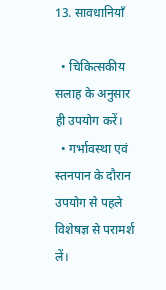13. सावधानियाँ

  • चिकित्सकीय सलाह के अनुसार ही उपयोग करें।
  • गर्भावस्था एवं स्तनपान के दौरान उपयोग से पहले विशेषज्ञ से परामर्श लें।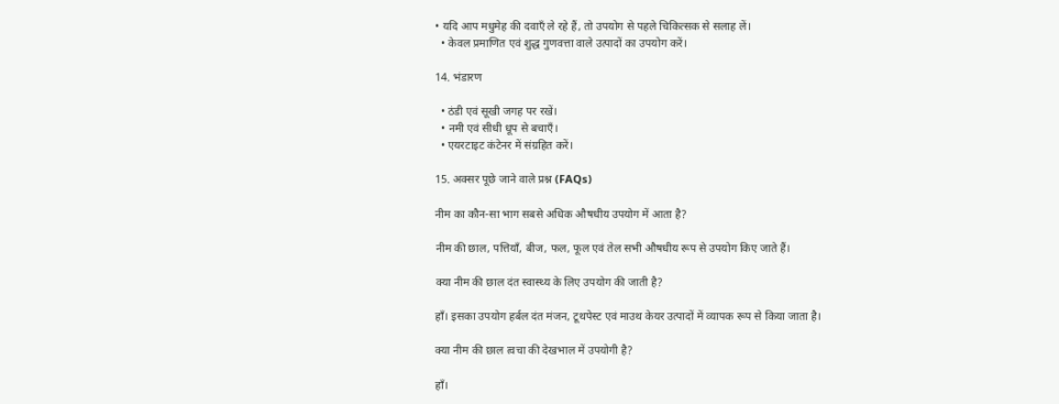• यदि आप मधुमेह की दवाएँ ले रहे हैं, तो उपयोग से पहले चिकित्सक से सलाह लें।
  • केवल प्रमाणित एवं शुद्ध गुणवत्ता वाले उत्पादों का उपयोग करें।

14. भंडारण

  • ठंडी एवं सूखी जगह पर रखें।
  • नमी एवं सीधी धूप से बचाएँ।
  • एयरटाइट कंटेनर में संग्रहित करें।

15. अक्सर पूछे जाने वाले प्रश्न (FAQs)

नीम का कौन-सा भाग सबसे अधिक औषधीय उपयोग में आता है?

नीम की छाल, पत्तियाँ, बीज, फल, फूल एवं तेल सभी औषधीय रूप से उपयोग किए जाते हैं।

क्या नीम की छाल दंत स्वास्थ्य के लिए उपयोग की जाती है?

हाँ। इसका उपयोग हर्बल दंत मंजन, टूथपेस्ट एवं माउथ केयर उत्पादों में व्यापक रूप से किया जाता है।

क्या नीम की छाल त्वचा की देखभाल में उपयोगी है?

हाँ।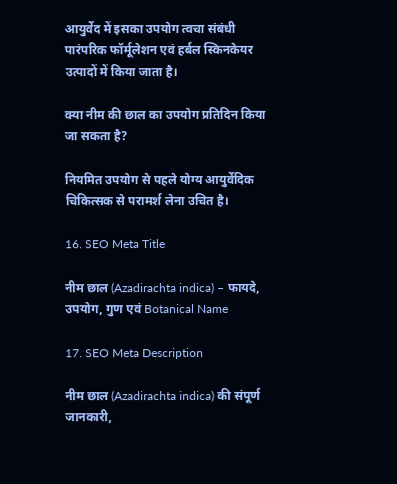आयुर्वेद में इसका उपयोग त्वचा संबंधी पारंपरिक फॉर्मूलेशन एवं हर्बल स्किनकेयर उत्पादों में किया जाता है।

क्या नीम की छाल का उपयोग प्रतिदिन किया जा सकता है?

नियमित उपयोग से पहले योग्य आयुर्वेदिक चिकित्सक से परामर्श लेना उचित है।

16. SEO Meta Title

नीम छाल (Azadirachta indica) – फायदे, उपयोग, गुण एवं Botanical Name

17. SEO Meta Description

नीम छाल (Azadirachta indica) की संपूर्ण जानकारी,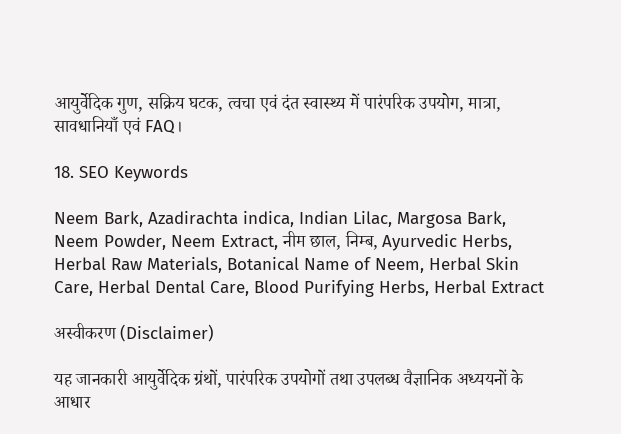आयुर्वेदिक गुण, सक्रिय घटक, त्वचा एवं दंत स्वास्थ्य में पारंपरिक उपयोग, मात्रा, सावधानियाँ एवं FAQ।

18. SEO Keywords

Neem Bark, Azadirachta indica, Indian Lilac, Margosa Bark, Neem Powder, Neem Extract, नीम छाल, निम्ब, Ayurvedic Herbs, Herbal Raw Materials, Botanical Name of Neem, Herbal Skin Care, Herbal Dental Care, Blood Purifying Herbs, Herbal Extract

अस्वीकरण (Disclaimer)

यह जानकारी आयुर्वेदिक ग्रंथों, पारंपरिक उपयोगों तथा उपलब्ध वैज्ञानिक अध्ययनों के आधार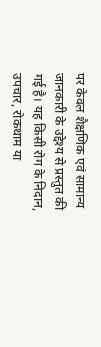पर केवल शैक्षणिक एवं सामान्य जानकारी के उद्देश्य से प्रस्तुत की गई है। यह किसी रोग के निदान, उपचार, रोकथाम या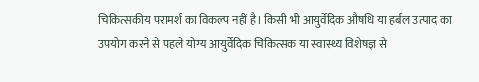चिकित्सकीय परामर्श का विकल्प नहीं है। किसी भी आयुर्वेदिक औषधि या हर्बल उत्पाद का उपयोग करने से पहले योग्य आयुर्वेदिक चिकित्सक या स्वास्थ्य विशेषज्ञ से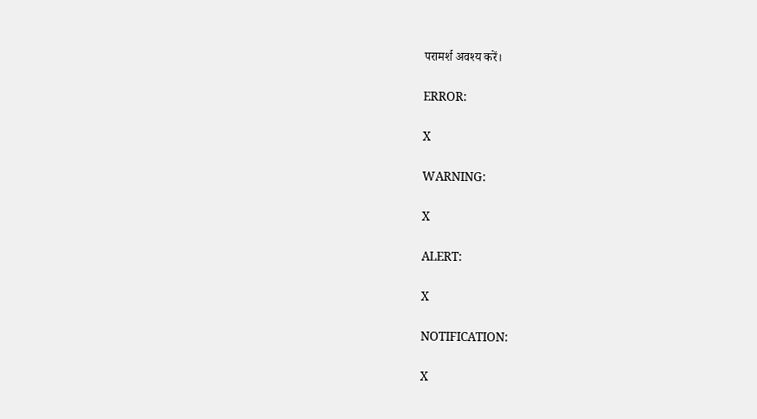परामर्श अवश्य करें।

ERROR:

X

WARNING:

X

ALERT:

X

NOTIFICATION:

X